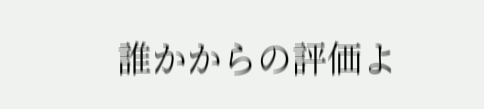誰かからの評価よ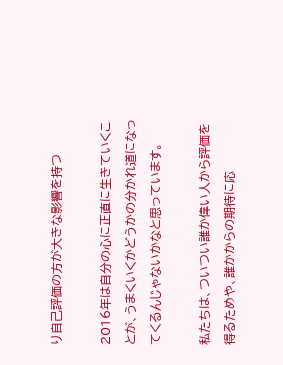り自己評価の方が大きな影響を持つ

2016年は自分の心に正直に生きていくことが、うまくいくかどうかの分かれ道になってくるんじゃないかなと思っています。

私たちは、ついつい誰か偉い人から評価を得るためや、誰かからの期待に応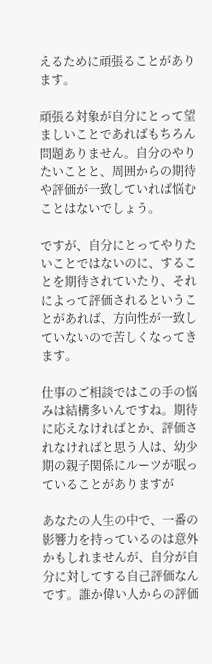えるために頑張ることがあります。

頑張る対象が自分にとって望ましいことであればもちろん問題ありません。自分のやりたいことと、周囲からの期待や評価が一致していれば悩むことはないでしょう。

ですが、自分にとってやりたいことではないのに、することを期待されていたり、それによって評価されるということがあれば、方向性が一致していないので苦しくなってきます。

仕事のご相談ではこの手の悩みは結構多いんですね。期待に応えなければとか、評価されなければと思う人は、幼少期の親子関係にルーツが眠っていることがありますが

あなたの人生の中で、一番の影響力を持っているのは意外かもしれませんが、自分が自分に対してする自己評価なんです。誰か偉い人からの評価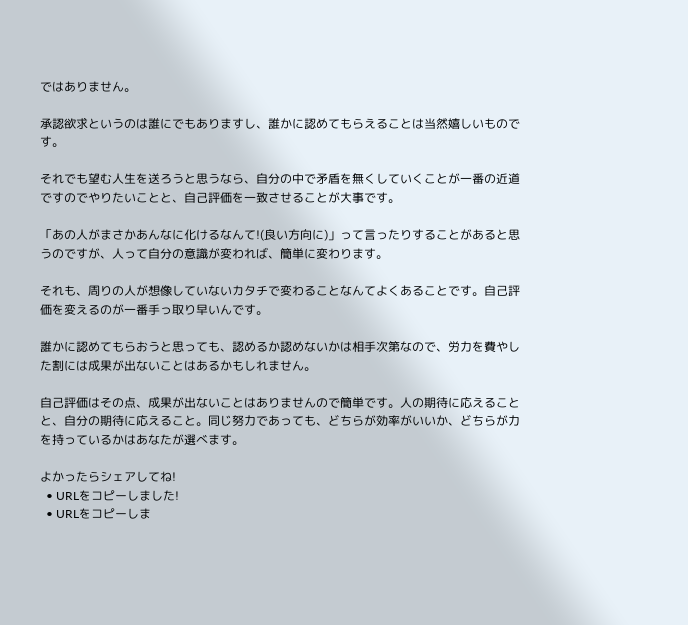ではありません。

承認欲求というのは誰にでもありますし、誰かに認めてもらえることは当然嬉しいものです。

それでも望む人生を送ろうと思うなら、自分の中で矛盾を無くしていくことが一番の近道ですのでやりたいことと、自己評価を一致させることが大事です。

「あの人がまさかあんなに化けるなんて!(良い方向に)」って言ったりすることがあると思うのですが、人って自分の意識が変われば、簡単に変わります。

それも、周りの人が想像していないカタチで変わることなんてよくあることです。自己評価を変えるのが一番手っ取り早いんです。

誰かに認めてもらおうと思っても、認めるか認めないかは相手次第なので、労力を費やした割には成果が出ないことはあるかもしれません。

自己評価はその点、成果が出ないことはありませんので簡単です。人の期待に応えることと、自分の期待に応えること。同じ努力であっても、どちらが効率がいいか、どちらが力を持っているかはあなたが選べます。

よかったらシェアしてね!
  • URLをコピーしました!
  • URLをコピーしま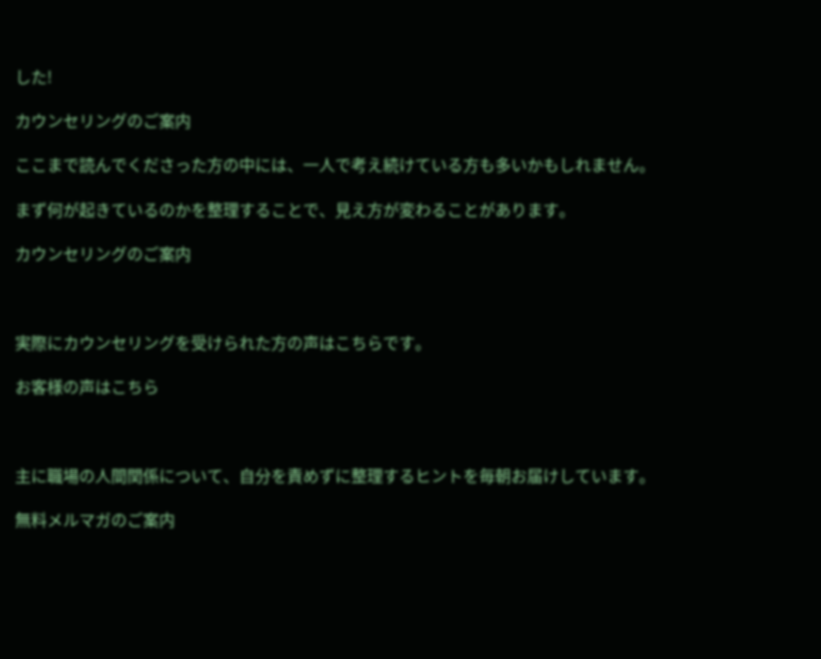した!

カウンセリングのご案内

ここまで読んでくださった方の中には、一人で考え続けている方も多いかもしれません。

まず何が起きているのかを整理することで、見え方が変わることがあります。

カウンセリングのご案内



実際にカウンセリングを受けられた方の声はこちらです。

お客様の声はこちら



主に職場の人間関係について、自分を責めずに整理するヒントを毎朝お届けしています。

無料メルマガのご案内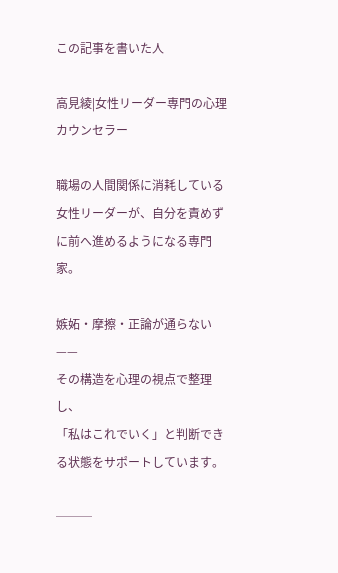この記事を書いた人

高見綾|女性リーダー専門の心理カウンセラー

職場の人間関係に消耗している女性リーダーが、自分を責めずに前へ進めるようになる専門家。

嫉妬・摩擦・正論が通らない——
その構造を心理の視点で整理し、
「私はこれでいく」と判断できる状態をサポートしています。

───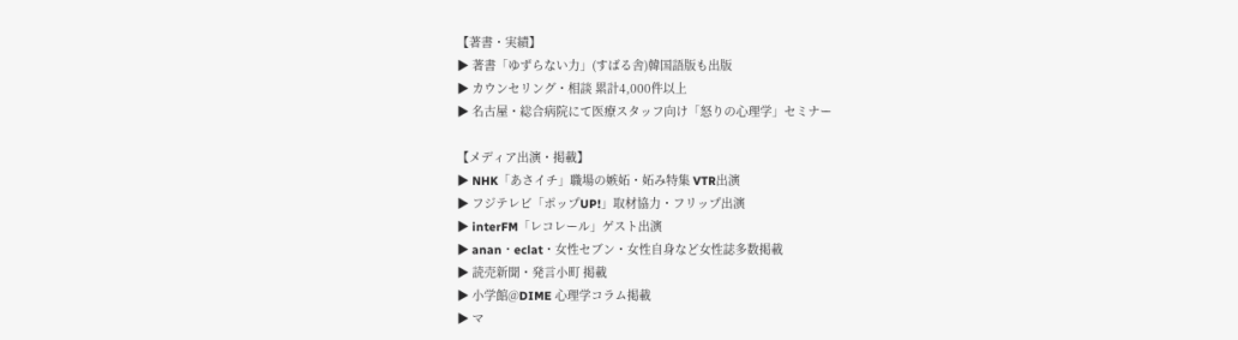【著書・実績】
▶ 著書「ゆずらない力」(すばる舎)韓国語版も出版
▶ カウンセリング・相談 累計4,000件以上
▶ 名古屋・総合病院にて医療スタッフ向け「怒りの心理学」セミナー

【メディア出演・掲載】
▶ NHK「あさイチ」職場の嫉妬・妬み特集 VTR出演
▶ フジテレビ「ポップUP!」取材協力・フリップ出演
▶ interFM「レコレール」ゲスト出演
▶ anan・eclat・女性セブン・女性自身など女性誌多数掲載
▶ 読売新聞・発言小町 掲載
▶ 小学館@DIME 心理学コラム掲載
▶ マ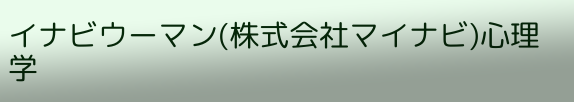イナビウーマン(株式会社マイナビ)心理学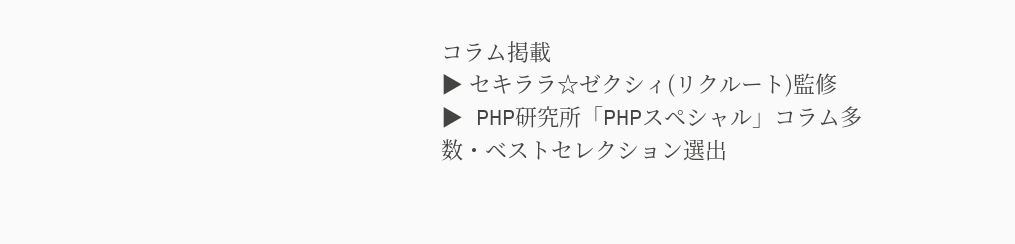コラム掲載
▶ セキララ☆ゼクシィ(リクルート)監修
▶ PHP研究所「PHPスペシャル」コラム多数・ベストセレクション選出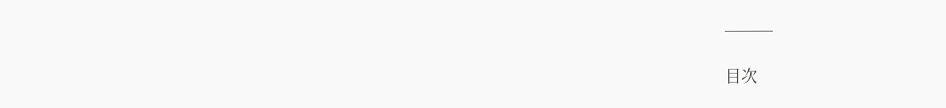───

目次